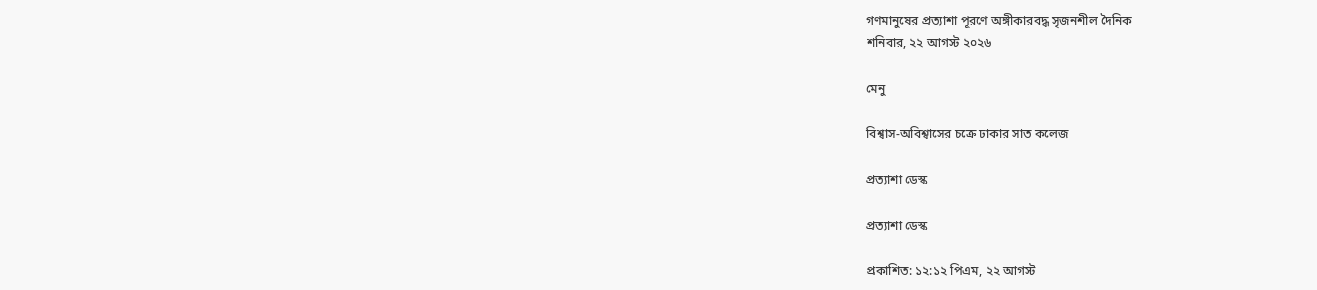গণমানুষের প্রত্যাশা পূরণে অঙ্গীকারবদ্ধ সৃজনশীল দৈনিক
শনিবার, ২২ আগস্ট ২০২৬

মেনু

বিশ্বাস-অবিশ্বাসের চক্রে ঢাকার সাত কলেজ

প্রত্যাশা ডেস্ক

প্রত্যাশা ডেস্ক

প্রকাশিত: ১২:১২ পিএম, ২২ আগস্ট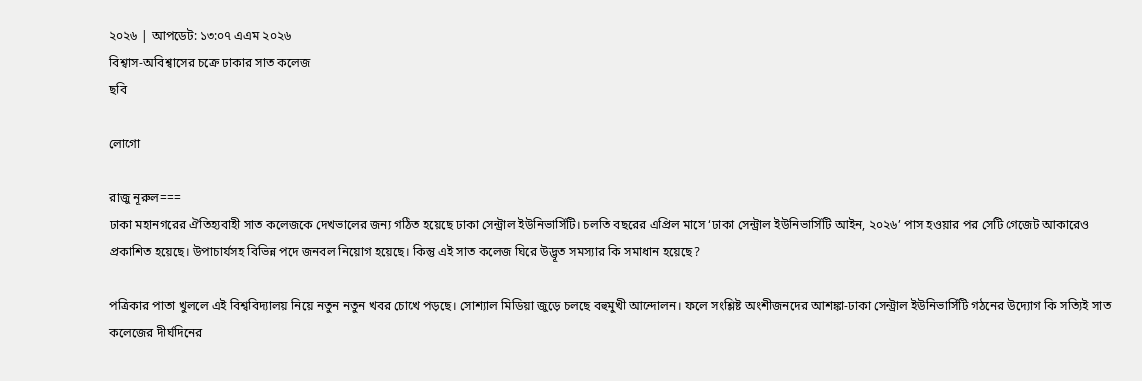২০২৬ | আপডেট: ১৩:০৭ এএম ২০২৬
বিশ্বাস-অবিশ্বাসের চক্রে ঢাকার সাত কলেজ
ছবি

লোগো

রাজু নূরুল===
ঢাকা মহানগরের ঐতিহ্যবাহী সাত কলেজকে দেখভালের জন্য গঠিত হয়েছে ঢাকা সেন্ট্রাল ইউনিভার্সিটি। চলতি বছরের এপ্রিল মাসে ‘ঢাকা সেন্ট্রাল ইউনিভার্সিটি আইন, ২০২৬’ পাস হওয়ার পর সেটি গেজেট আকারেও প্রকাশিত হয়েছে। উপাচার্যসহ বিভিন্ন পদে জনবল নিয়োগ হয়েছে। কিন্তু এই সাত কলেজ ঘিরে উদ্ভূত সমস্যার কি সমাধান হয়েছে?

পত্রিকার পাতা খুললে এই বিশ্ববিদ্যালয় নিয়ে নতুন নতুন খবর চোখে পড়ছে। সোশ্যাল মিডিয়া জুড়ে চলছে বহুমুখী আন্দোলন। ফলে সংশ্লিষ্ট অংশীজনদের আশঙ্কা-ঢাকা সেন্ট্রাল ইউনিভার্সিটি গঠনের উদ্যোগ কি সত্যিই সাত কলেজের দীর্ঘদিনের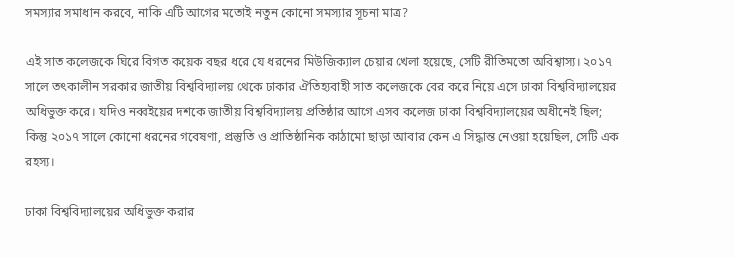সমস্যার সমাধান করবে, নাকি এটি আগের মতোই নতুন কোনো সমস্যার সূচনা মাত্র?

এই সাত কলেজকে ঘিরে বিগত কয়েক বছর ধরে যে ধরনের মিউজিক্যাল চেয়ার খেলা হয়েছে, সেটি রীতিমতো অবিশ্বাস্য। ২০১৭ সালে তৎকালীন সরকার জাতীয় বিশ্ববিদ্যালয় থেকে ঢাকার ঐতিহ্যবাহী সাত কলেজকে বের করে নিয়ে এসে ঢাকা বিশ্ববিদ্যালয়ের অধিভুক্ত করে। যদিও নব্বইয়ের দশকে জাতীয় বিশ্ববিদ্যালয় প্রতিষ্ঠার আগে এসব কলেজ ঢাকা বিশ্ববিদ্যালয়ের অধীনেই ছিল; কিন্তু ২০১৭ সালে কোনো ধরনের গবেষণা, প্রস্তুতি ও প্রাতিষ্ঠানিক কাঠামো ছাড়া আবার কেন এ সিদ্ধান্ত নেওয়া হয়েছিল, সেটি এক রহস্য।

ঢাকা বিশ্ববিদ্যালয়ের অধিভুক্ত করার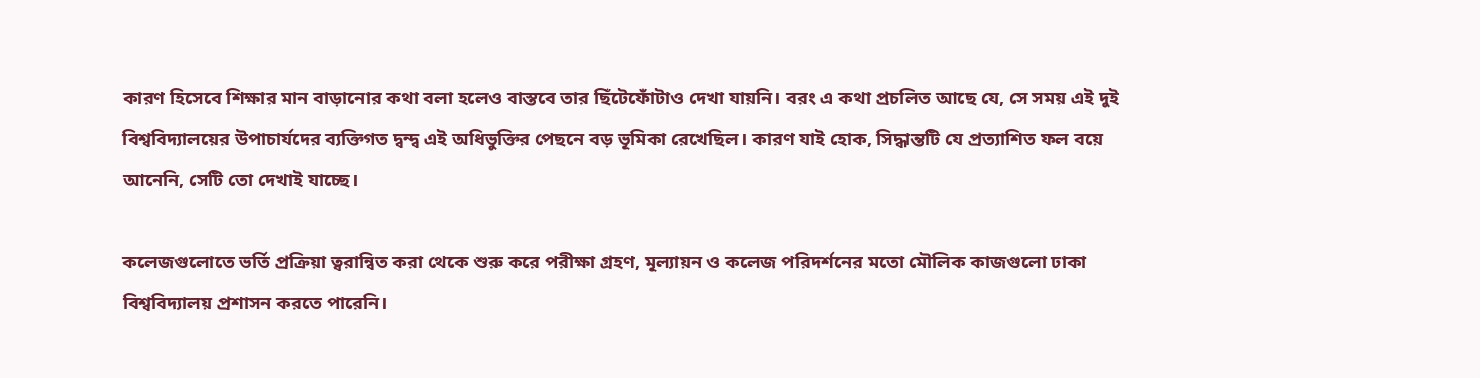কারণ হিসেবে শিক্ষার মান বাড়ানোর কথা বলা হলেও বাস্তবে তার ছিঁটেফোঁটাও দেখা যায়নি। বরং এ কথা প্রচলিত আছে যে, সে সময় এই দুই বিশ্ববিদ্যালয়ের উপাচার্যদের ব্যক্তিগত দ্বন্দ্ব এই অধিভুক্তির পেছনে বড় ভূমিকা রেখেছিল। কারণ যাই হোক, সিদ্ধান্তটি যে প্রত্যাশিত ফল বয়ে আনেনি, সেটি তো দেখাই যাচ্ছে।

কলেজগুলোতে ভর্তি প্রক্রিয়া ত্বরান্বিত করা থেকে শুরু করে পরীক্ষা গ্রহণ, মূল্যায়ন ও কলেজ পরিদর্শনের মতো মৌলিক কাজগুলো ঢাকা বিশ্ববিদ্যালয় প্রশাসন করতে পারেনি।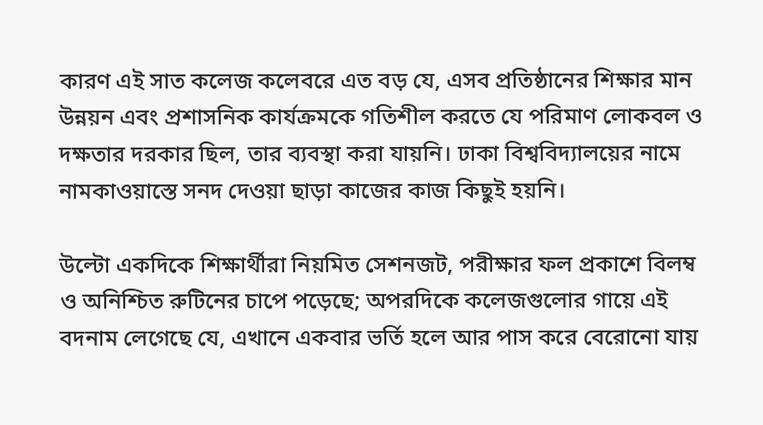কারণ এই সাত কলেজ কলেবরে এত বড় যে, এসব প্রতিষ্ঠানের শিক্ষার মান উন্নয়ন এবং প্রশাসনিক কার্যক্রমকে গতিশীল করতে যে পরিমাণ লোকবল ও দক্ষতার দরকার ছিল, তার ব্যবস্থা করা যায়নি। ঢাকা বিশ্ববিদ্যালয়ের নামে নামকাওয়াস্তে সনদ দেওয়া ছাড়া কাজের কাজ কিছুই হয়নি।

উল্টো একদিকে শিক্ষার্থীরা নিয়মিত সেশনজট, পরীক্ষার ফল প্রকাশে বিলম্ব ও অনিশ্চিত রুটিনের চাপে পড়েছে; অপরদিকে কলেজগুলোর গায়ে এই বদনাম লেগেছে যে, এখানে একবার ভর্তি হলে আর পাস করে বেরোনো যায়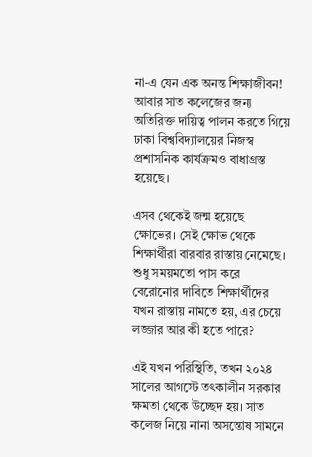না-এ যেন এক অনন্ত শিক্ষাজীবন! আবার সাত কলেজের জন্য অতিরিক্ত দায়িত্ব পালন করতে গিয়ে ঢাকা বিশ্ববিদ্যালয়ের নিজস্ব প্রশাসনিক কার্যক্রমও বাধাগ্রস্ত হয়েছে।

এসব থেকেই জন্ম হয়েছে ক্ষোভের। সেই ক্ষোভ থেকে শিক্ষার্থীরা বারবার রাস্তায় নেমেছে। শুধু সময়মতো পাস করে বেরোনোর দাবিতে শিক্ষার্থীদের যখন রাস্তায় নামতে হয়, এর চেয়ে লজ্জার আর কী হতে পারে?

এই যখন পরিস্থিতি, তখন ২০২৪ সালের আগস্টে তৎকালীন সরকার ক্ষমতা থেকে উচ্ছেদ হয়। সাত কলেজ নিয়ে নানা অসন্তোষ সামনে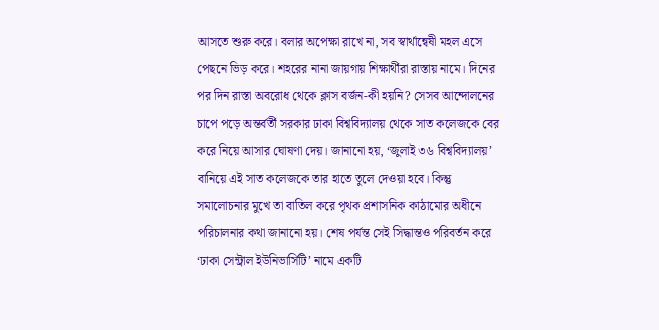আসতে শুরু করে। বলার অপেক্ষা রাখে না, সব স্বার্থান্বেষী মহল এসে পেছনে ভিড় করে। শহরের নানা জায়গায় শিক্ষার্থীরা রাস্তায় নামে। দিনের পর দিন রাস্তা অবরোধ থেকে ক্লাস বর্জন-কী হয়নি? সেসব আন্দোলনের চাপে পড়ে অন্তর্বর্তী সরকার ঢাকা বিশ্ববিদ্যালয় থেকে সাত কলেজকে বের করে নিয়ে আসার ঘোষণা দেয়। জানানো হয়, ‘জুলাই ৩৬ বিশ্ববিদ্যালয়’ বানিয়ে এই সাত কলেজকে তার হাতে তুলে দেওয়া হবে। কিন্তু সমালোচনার মুখে তা বাতিল করে পৃথক প্রশাসনিক কাঠামোর অধীনে পরিচালনার কথা জানানো হয়। শেষ পর্যন্ত সেই সিদ্ধান্তও পরিবর্তন করে ‘ঢাকা সেন্ট্রাল ইউনিভার্সিটি’ নামে একটি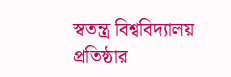স্বতন্ত্র বিশ্ববিদ্যালয় প্রতিষ্ঠার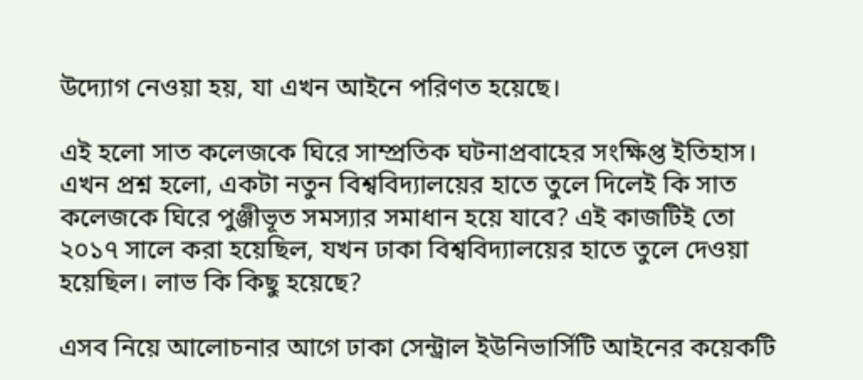উদ্যোগ নেওয়া হয়, যা এখন আইনে পরিণত হয়েছে।

এই হলো সাত কলেজকে ঘিরে সাম্প্রতিক ঘটনাপ্রবাহের সংক্ষিপ্ত ইতিহাস। এখন প্রশ্ন হলো, একটা নতুন বিশ্ববিদ্যালয়ের হাতে তুলে দিলেই কি সাত কলেজকে ঘিরে পুঞ্জীভূত সমস্যার সমাধান হয়ে যাবে? এই কাজটিই তো ২০১৭ সালে করা হয়েছিল, যখন ঢাকা বিশ্ববিদ্যালয়ের হাতে তুলে দেওয়া হয়েছিল। লাভ কি কিছু হয়েছে?

এসব নিয়ে আলোচনার আগে ঢাকা সেন্ট্রাল ইউনিভার্সিটি আইনের কয়েকটি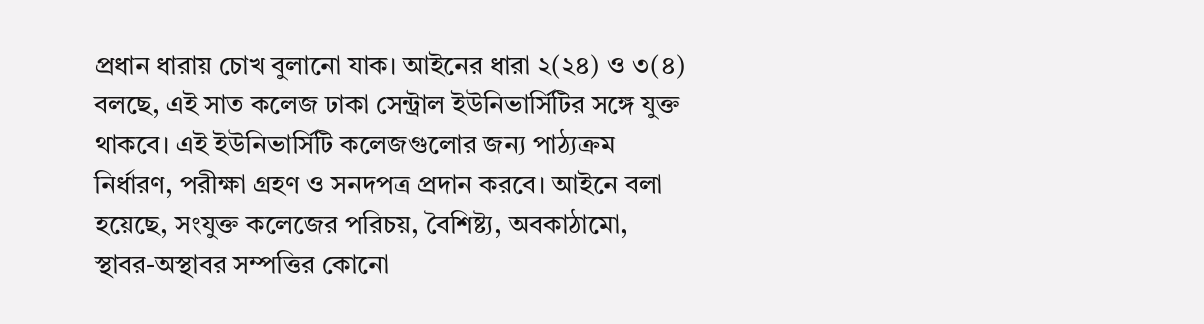প্রধান ধারায় চোখ বুলানো যাক। আইনের ধারা ২(২৪) ও ৩(৪) বলছে, এই সাত কলেজ ঢাকা সেন্ট্রাল ইউনিভার্সিটির সঙ্গে যুক্ত থাকবে। এই ইউনিভার্সিটি কলেজগুলোর জন্য পাঠ্যক্রম নির্ধারণ, পরীক্ষা গ্রহণ ও সনদপত্র প্রদান করবে। আইনে বলা হয়েছে, সংযুক্ত কলেজের পরিচয়, বৈশিষ্ট্য, অবকাঠামো, স্থাবর-অস্থাবর সম্পত্তির কোনো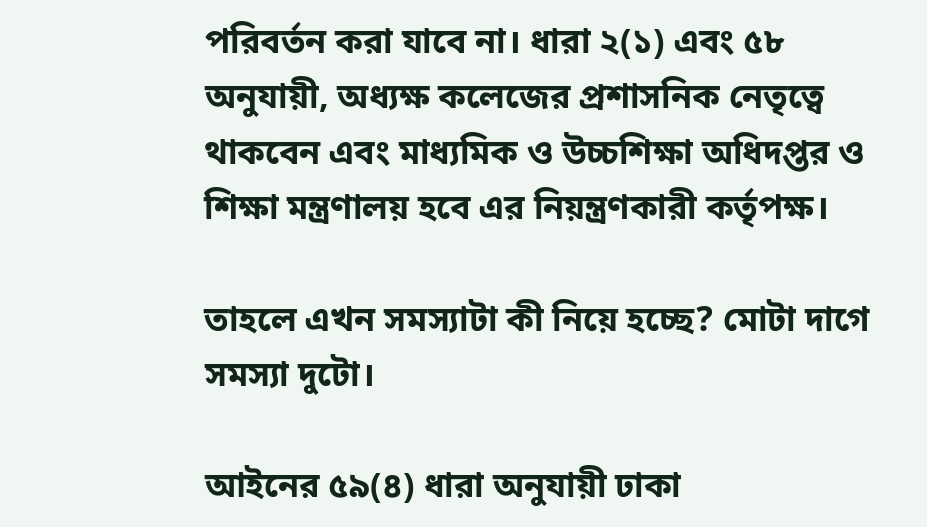পরিবর্তন করা যাবে না। ধারা ২(১) এবং ৫৮ অনুযায়ী, অধ্যক্ষ কলেজের প্রশাসনিক নেতৃত্বে থাকবেন এবং মাধ্যমিক ও উচ্চশিক্ষা অধিদপ্তর ও শিক্ষা মন্ত্রণালয় হবে এর নিয়ন্ত্রণকারী কর্তৃপক্ষ।

তাহলে এখন সমস্যাটা কী নিয়ে হচ্ছে? মোটা দাগে সমস্যা দুটো।

আইনের ৫৯(৪) ধারা অনুযায়ী ঢাকা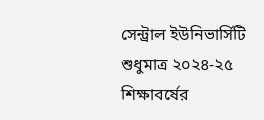সেন্ট্রাল ইউনিভার্সিটি শুধুমাত্র ২০২৪-২৫ শিক্ষাবর্ষের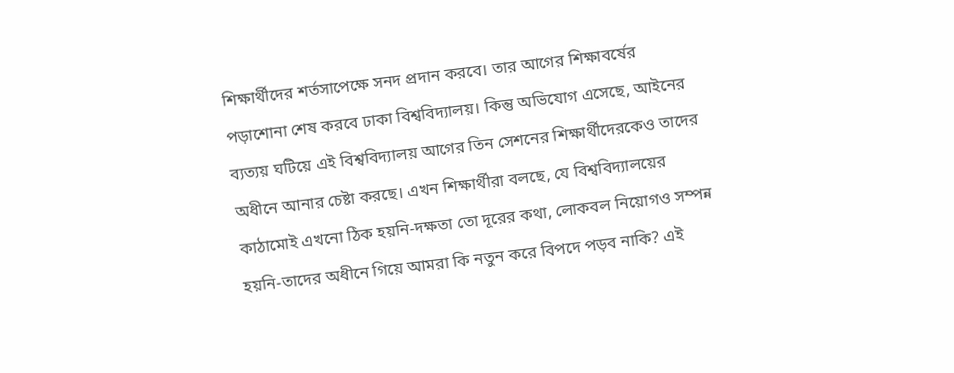শিক্ষার্থীদের শর্তসাপেক্ষে সনদ প্রদান করবে। তার আগের শিক্ষাবর্ষের পড়াশোনা শেষ করবে ঢাকা বিশ্ববিদ্যালয়। কিন্তু অভিযোগ এসেছে, আইনের ব্যত্যয় ঘটিয়ে এই বিশ্ববিদ্যালয় আগের তিন সেশনের শিক্ষার্থীদেরকেও তাদের অধীনে আনার চেষ্টা করছে। এখন শিক্ষার্থীরা বলছে, যে বিশ্ববিদ্যালয়ের কাঠামোই এখনো ঠিক হয়নি-দক্ষতা তো দূরের কথা, লোকবল নিয়োগও সম্পন্ন হয়নি-তাদের অধীনে গিয়ে আমরা কি নতুন করে বিপদে পড়ব নাকি? এই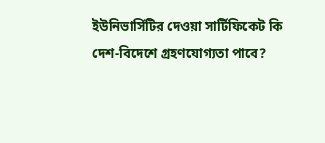ইউনিভার্সিটির দেওয়া সার্টিফিকেট কি দেশ-বিদেশে গ্রহণযোগ্যতা পাবে?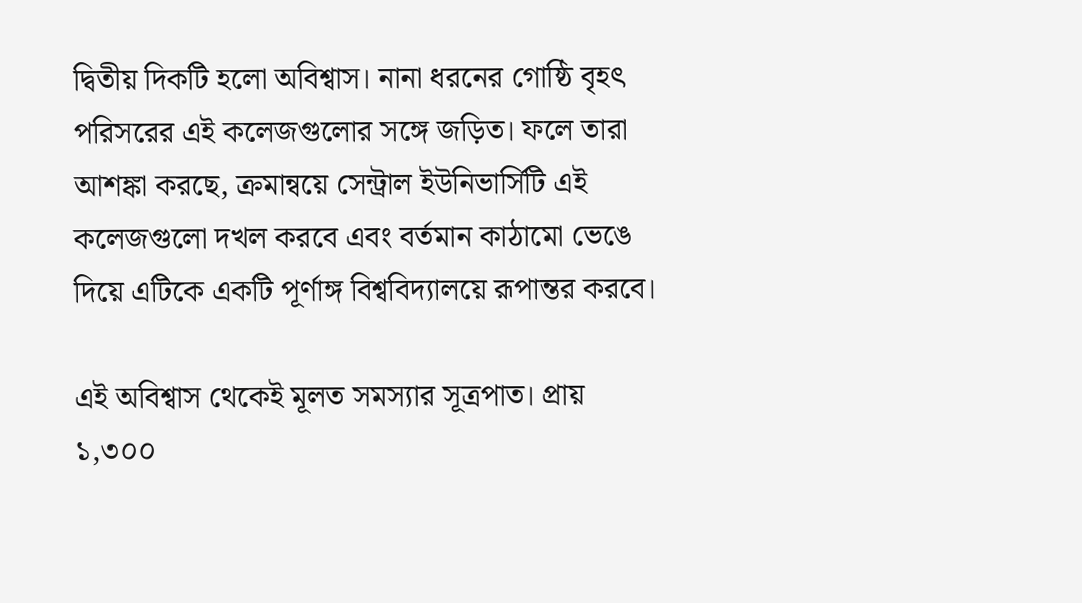দ্বিতীয় দিকটি হলো অবিশ্বাস। নানা ধরনের গোষ্ঠি বৃহৎ পরিসরের এই কলেজগুলোর সঙ্গে জড়িত। ফলে তারা আশঙ্কা করছে, ক্রমান্বয়ে সেন্ট্রাল ইউনিভার্সিটি এই কলেজগুলো দখল করবে এবং বর্তমান কাঠামো ভেঙে দিয়ে এটিকে একটি পূর্ণাঙ্গ বিশ্ববিদ্যালয়ে রূপান্তর করবে।

এই অবিশ্বাস থেকেই মূলত সমস্যার সূত্রপাত। প্রায় ১,৩০০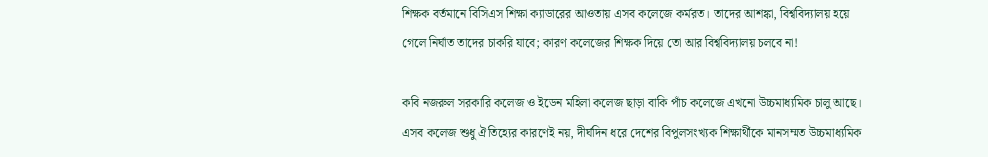শিক্ষক বর্তমানে বিসিএস শিক্ষা ক্যাডারের আওতায় এসব কলেজে কর্মরত। তাদের আশঙ্কা, বিশ্ববিদ্যালয় হয়ে গেলে নির্ঘাত তাদের চাকরি যাবে; কারণ কলেজের শিক্ষক দিয়ে তো আর বিশ্ববিদ্যালয় চলবে না!

কবি নজরুল সরকারি কলেজ ও ইডেন মহিলা কলেজ ছাড়া বাকি পাঁচ কলেজে এখনো উচ্চমাধ্যমিক চালু আছে। এসব কলেজ শুধু ঐতিহ্যের কারণেই নয়, দীর্ঘদিন ধরে দেশের বিপুলসংখ্যক শিক্ষার্থীকে মানসম্মত উচ্চমাধ্যমিক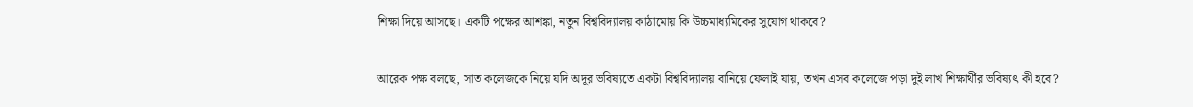শিক্ষা দিয়ে আসছে। একটি পক্ষের আশঙ্কা, নতুন বিশ্ববিদ্যালয় কাঠামোয় কি উচ্চমাধ্যমিকের সুযোগ থাকবে?

আরেক পক্ষ বলছে, সাত কলেজকে নিয়ে যদি অদূর ভবিষ্যতে একটা বিশ্ববিদ্যালয় বানিয়ে ফেলাই যায়, তখন এসব কলেজে পড়া দুই লাখ শিক্ষার্থীর ভবিষ্যৎ কী হবে?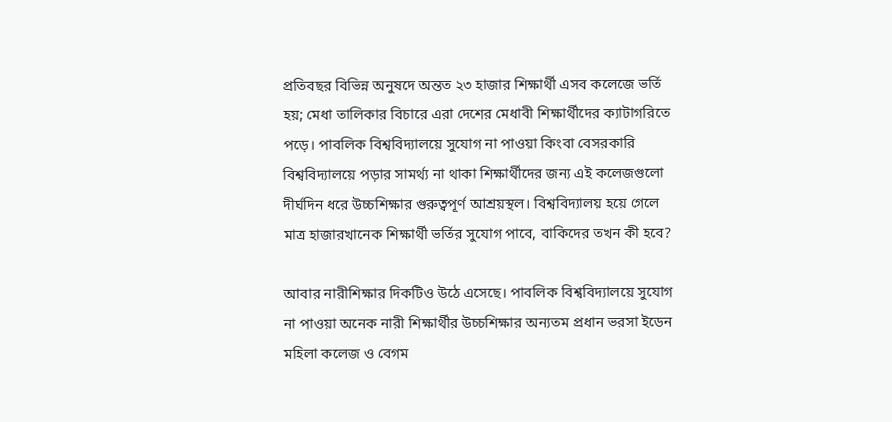প্রতিবছর বিভিন্ন অনুষদে অন্তত ২৩ হাজার শিক্ষার্থী এসব কলেজে ভর্তি হয়; মেধা তালিকার বিচারে এরা দেশের মেধাবী শিক্ষার্থীদের ক্যাটাগরিতে পড়ে। পাবলিক বিশ্ববিদ্যালয়ে সুযোগ না পাওয়া কিংবা বেসরকারি বিশ্ববিদ্যালয়ে পড়ার সামর্থ্য না থাকা শিক্ষার্থীদের জন্য এই কলেজগুলো দীর্ঘদিন ধরে উচ্চশিক্ষার গুরুত্বপূর্ণ আশ্রয়স্থল। বিশ্ববিদ্যালয় হয়ে গেলে মাত্র হাজারখানেক শিক্ষার্থী ভর্তির সুযোগ পাবে, বাকিদের তখন কী হবে?

আবার নারীশিক্ষার দিকটিও উঠে এসেছে। পাবলিক বিশ্ববিদ্যালয়ে সুযোগ না পাওয়া অনেক নারী শিক্ষার্থীর উচ্চশিক্ষার অন্যতম প্রধান ভরসা ইডেন মহিলা কলেজ ও বেগম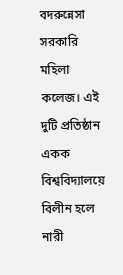বদরুন্নেসা সরকারি মহিলা কলেজ। এই দুটি প্রতিষ্ঠান একক বিশ্ববিদ্যালয়ে বিলীন হলে নারী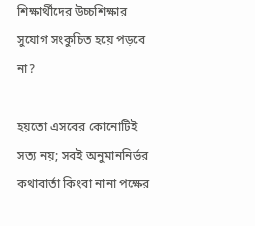শিক্ষার্থীদের উচ্চশিক্ষার সুযোগ সংকুচিত হয়ে পড়বে না?

হয়তো এসবের কোনোটিই সত্য নয়; সবই অনুমাননির্ভর কথাবার্তা কিংবা নানা পক্ষের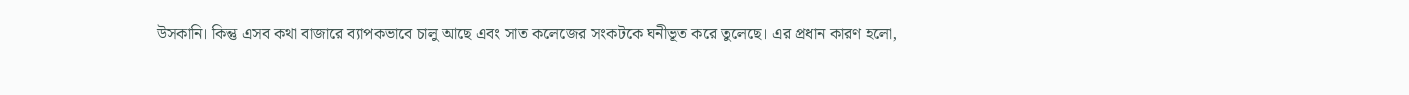উসকানি। কিন্তু এসব কথা বাজারে ব্যাপকভাবে চালু আছে এবং সাত কলেজের সংকটকে ঘনীভূত করে তুলেছে। এর প্রধান কারণ হলো,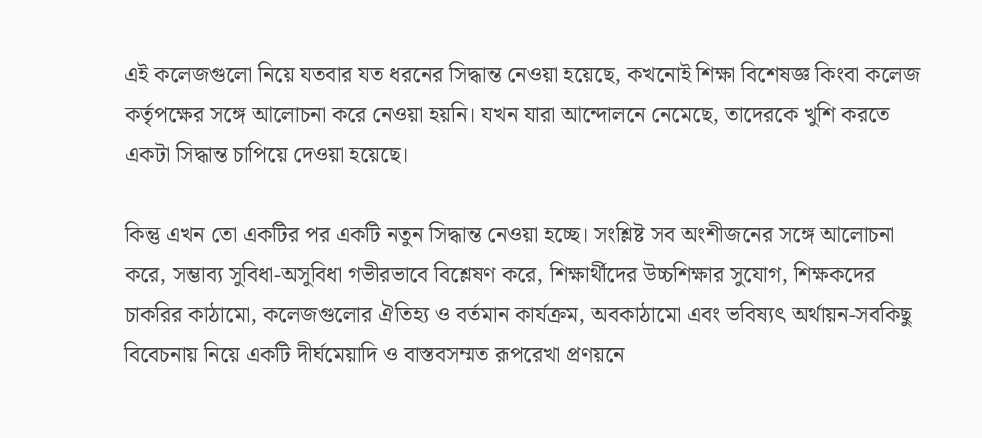এই কলেজগুলো নিয়ে যতবার যত ধরনের সিদ্ধান্ত নেওয়া হয়েছে, কখনোই শিক্ষা বিশেষজ্ঞ কিংবা কলেজ কর্তৃপক্ষের সঙ্গে আলোচনা করে নেওয়া হয়নি। যখন যারা আন্দোলনে নেমেছে, তাদেরকে খুশি করতে একটা সিদ্ধান্ত চাপিয়ে দেওয়া হয়েছে।

কিন্তু এখন তো একটির পর একটি নতুন সিদ্ধান্ত নেওয়া হচ্ছে। সংশ্লিষ্ট সব অংশীজনের সঙ্গে আলোচনা করে, সম্ভাব্য সুবিধা-অসুবিধা গভীরভাবে বিশ্লেষণ করে, শিক্ষার্থীদের উচ্চশিক্ষার সুযোগ, শিক্ষকদের চাকরির কাঠামো, কলেজগুলোর ঐতিহ্য ও বর্তমান কার্যক্রম, অবকাঠামো এবং ভবিষ্যৎ অর্থায়ন-সবকিছু বিবেচনায় নিয়ে একটি দীর্ঘমেয়াদি ও বাস্তবসম্মত রূপরেখা প্রণয়নে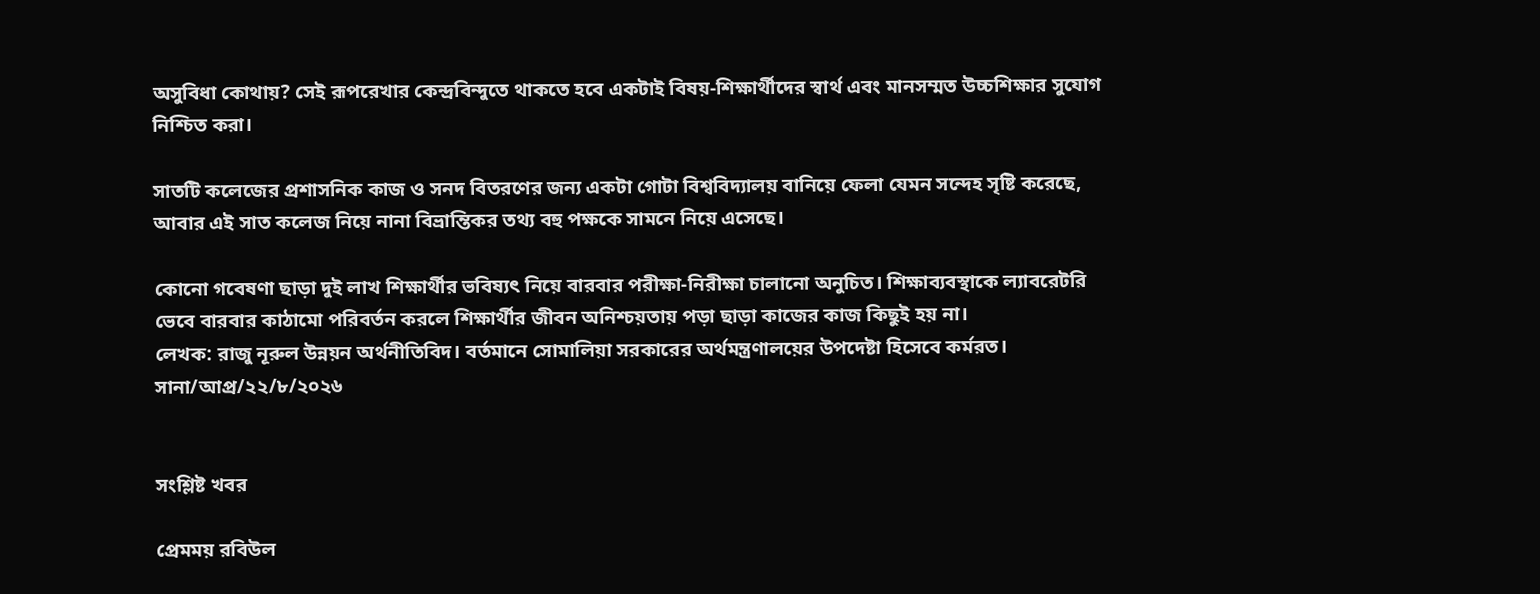অসুবিধা কোথায়? সেই রূপরেখার কেন্দ্রবিন্দুতে থাকতে হবে একটাই বিষয়-শিক্ষার্থীদের স্বার্থ এবং মানসম্মত উচ্চশিক্ষার সুযোগ নিশ্চিত করা।

সাতটি কলেজের প্রশাসনিক কাজ ও সনদ বিতরণের জন্য একটা গোটা বিশ্ববিদ্যালয় বানিয়ে ফেলা যেমন সন্দেহ সৃষ্টি করেছে, আবার এই সাত কলেজ নিয়ে নানা বিভ্রান্তিকর তথ্য বহু পক্ষকে সামনে নিয়ে এসেছে।

কোনো গবেষণা ছাড়া দুই লাখ শিক্ষার্থীর ভবিষ্যৎ নিয়ে বারবার পরীক্ষা-নিরীক্ষা চালানো অনুচিত। শিক্ষাব্যবস্থাকে ল্যাবরেটরি ভেবে বারবার কাঠামো পরিবর্তন করলে শিক্ষার্থীর জীবন অনিশ্চয়তায় পড়া ছাড়া কাজের কাজ কিছুই হয় না।
লেখক: রাজু নূরুল উন্নয়ন অর্থনীতিবিদ। বর্তমানে সোমালিয়া সরকারের অর্থমন্ত্রণালয়ের উপদেষ্টা হিসেবে কর্মরত।
সানা/আপ্র/২২/৮/২০২৬


সংশ্লিষ্ট খবর

প্রেমময় রবিউল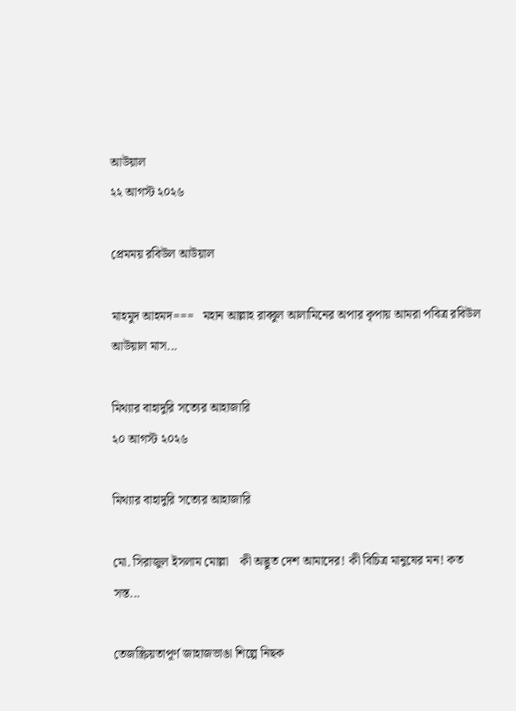আউয়াল
২২ আগস্ট ২০২৬

প্রেমময় রবিউল আউয়াল

মাহমুদ আহমদ===   মহান আল্লাহ রাব্বুল আলামিনের অপার কৃপায় আমরা পবিত্র রবিউল আউয়াল মাস...

মিথ্যার বাহাদুরি সত্যের আহাজারি
২০ আগস্ট ২০২৬

মিথ্যার বাহাদুরি সত্যের আহাজারি

মো. সিরাজুল ইসলাম মোল্লা    কী অদ্ভুত দেশ আমাদের! কী বিচিত্র মানুষের মন! কত সস্ত...

তেজস্ক্রিয়তাপূর্ণ জাহাজভাঙা শিল্পে নিছক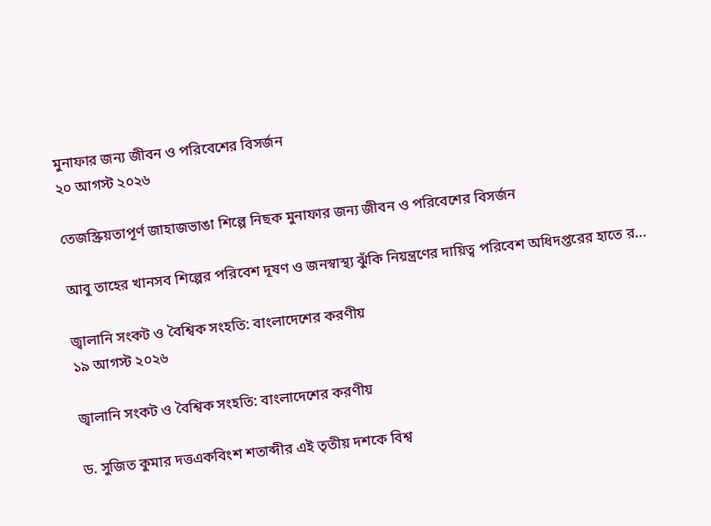মুনাফার জন্য জীবন ও পরিবেশের বিসর্জন
২০ আগস্ট ২০২৬

তেজস্ক্রিয়তাপূর্ণ জাহাজভাঙা শিল্পে নিছক মুনাফার জন্য জীবন ও পরিবেশের বিসর্জন

আবু তাহের খানসব শিল্পের পরিবেশ দূষণ ও জনস্বাস্থ্য ঝুঁকি নিয়ন্ত্রণের দায়িত্ব পরিবেশ অধিদপ্তরের হাতে র...

জ্বালানি সংকট ও বৈশ্বিক সংহতি: বাংলাদেশের করণীয়
১৯ আগস্ট ২০২৬

জ্বালানি সংকট ও বৈশ্বিক সংহতি: বাংলাদেশের করণীয়

ড. সুজিত কুমার দত্তএকবিংশ শতাব্দীর এই তৃতীয় দশকে বিশ্ব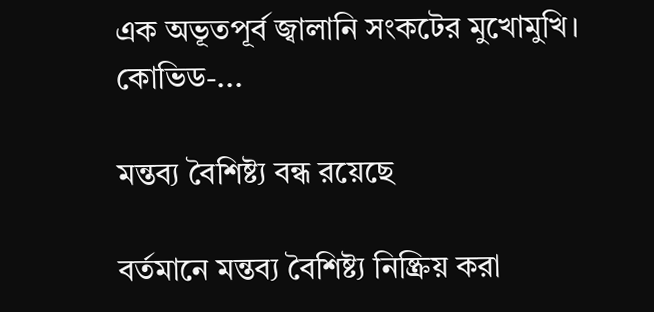এক অভূতপূর্ব জ্বালানি সংকটের মুখোমুখি। কোভিড-...

মন্তব্য বৈশিষ্ট্য বন্ধ রয়েছে

বর্তমানে মন্তব্য বৈশিষ্ট্য নিষ্ক্রিয় করা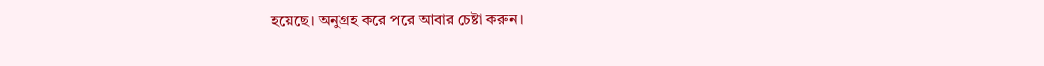হয়েছে। অনুগ্রহ করে পরে আবার চেষ্টা করুন।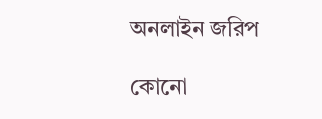অনলাইন জরিপ

কোনো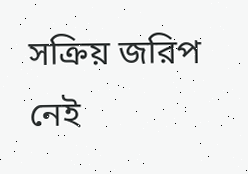সক্রিয় জরিপ নেই